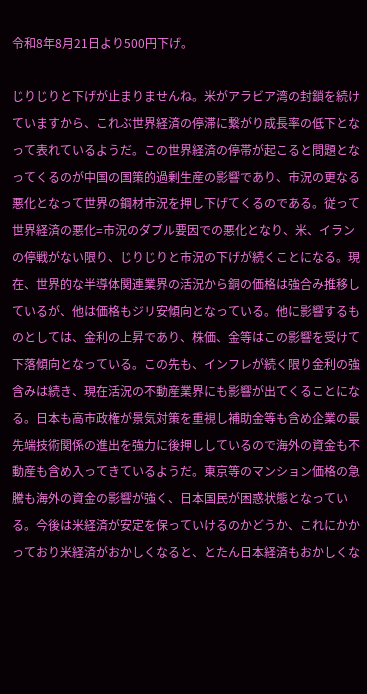令和8年8月21日より500円下げ。

じりじりと下げが止まりませんね。米がアラビア湾の封鎖を続けていますから、これぶ世界経済の停滞に繋がり成長率の低下となって表れているようだ。この世界経済の停帯が起こると問題となってくるのが中国の国策的過剰生産の影響であり、市況の更なる悪化となって世界の鋼材市況を押し下げてくるのである。従って世界経済の悪化=市況のダブル要因での悪化となり、米、イランの停戦がない限り、じりじりと市況の下げが続くことになる。現在、世界的な半導体関連業界の活況から銅の価格は強合み推移しているが、他は価格もジリ安傾向となっている。他に影響するものとしては、金利の上昇であり、株価、金等はこの影響を受けて下落傾向となっている。この先も、インフレが続く限り金利の強含みは続き、現在活況の不動産業界にも影響が出てくることになる。日本も高市政権が景気対策を重視し補助金等も含め企業の最先端技術関係の進出を強力に後押ししているので海外の資金も不動産も含め入ってきているようだ。東京等のマンション価格の急騰も海外の資金の影響が強く、日本国民が困惑状態となっている。今後は米経済が安定を保っていけるのかどうか、これにかかっており米経済がおかしくなると、とたん日本経済もおかしくな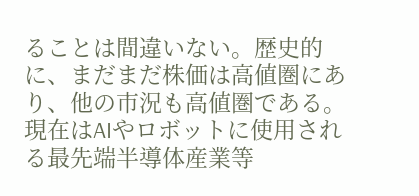ることは間違いない。歴史的に、まだまだ株価は高値圏にあり、他の市況も高値圏である。現在はAIやロボットに使用される最先端半導体産業等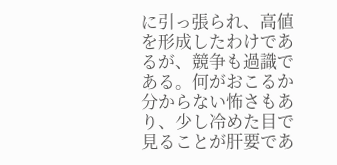に引っ張られ、高値を形成したわけであるが、競争も過識である。何がおこるか分からない怖さもあり、少し冷めた目で見ることが肝要であ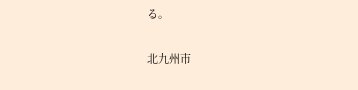る。

北九州市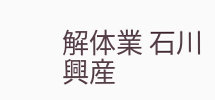解体業 石川興産